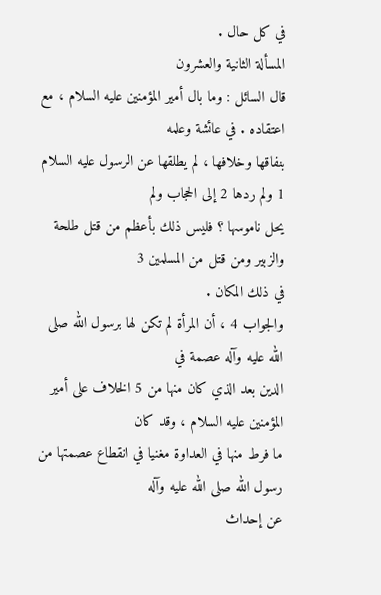في كل حال .
المسألة الثانية والعشرون
قال السائل : وما بال أمير المؤمنين عليه السلام ، مع اعتقاده . في عائشة وعلمه
بنفاقها وخلافها ، لم يطلقها عن الرسول عليه السلام 1 ولم ردها 2 إلى الحجاب ولم
يحل ناموسها ؟ فليس ذلك بأعظم من قتل طلحة والزبير ومن قتل من المسلمين 3
في ذلك المكان .
والجواب 4 ، أن المرأة لم تكن لها برسول الله صلى الله عليه وآله عصمة في
الدين بعد الذي كان منها من 5 الخلاف على أمير المؤمنين عليه السلام ، وقد كان
ما فرط منها في العداوة مغنيا في انقطاع عصمتها من رسول الله صلى الله عليه وآله
عن إحداث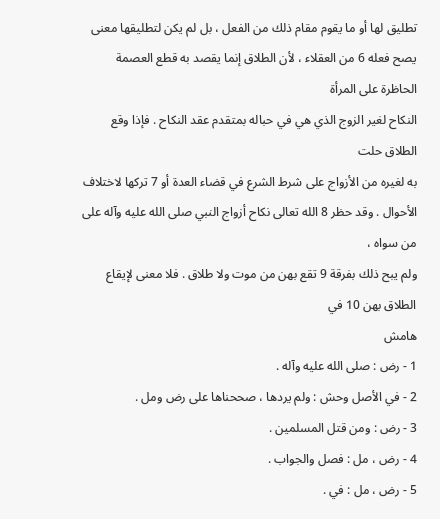تطليق لها أو ما يقوم مقام ذلك من الفعل ، بل لم يكن لتطليقها معنى
يصح فعله 6 من العقلاء ، لأن الطلاق إنما يقصد به قطع العصمة الحاظرة على المرأة
النكاح لغير الزوج الذي هي في حباله بمتقدم عقد النكاح . فإذا وقع الطلاق حلت
به لغيره من الأزواج على شرط الشرع في قضاء العدة أو 7 تركها لاختلاف
الأحوال . وقد حظر 8 الله تعالى نكاح أزواج النبي صلى الله عليه وآله على من سواه ،
ولم يبح ذلك بفرقة 9 تقع بهن من موت ولا طلاق . فلا معنى لإيقاع الطلاق بهن 10 في
هامش
1 - رض : صلى الله عليه وآله .
2 - في الأصل وحش : ولم يردها ، صححناها على رض ومل .
3 - رض : ومن قتل المسلمين .
4 - رض ، مل : فصل والجواب .
5 - رض ، مل : في .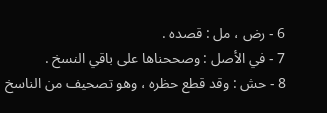6 - رض ، مل : قصده .
7 - في الأصل : وصححناها على باقي النسخ .
8 - حش : وقد قطع حظره ، وهو تصحيف من الناسخ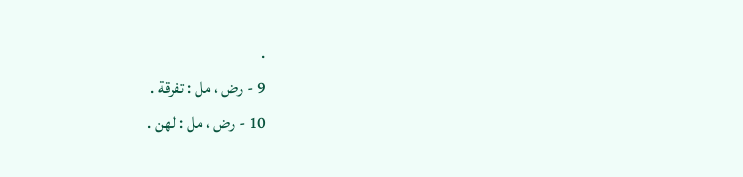.
9 - رض ، مل : تفرقة .
10 - رض ، مل : لهن .